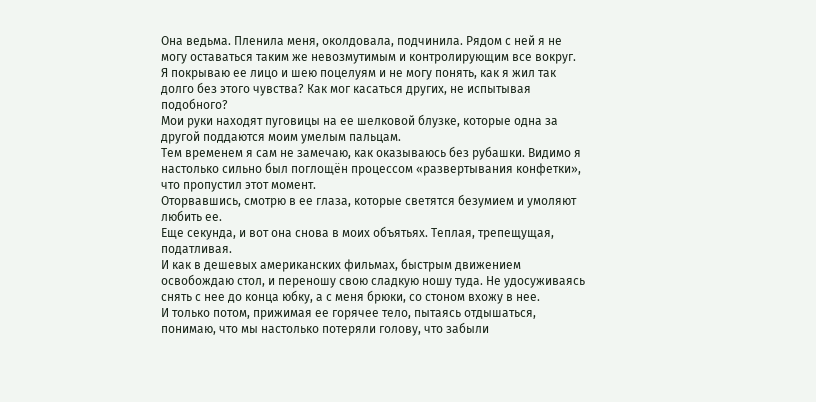Она ведьма. Пленила меня, околдовала, подчинила. Рядом с ней я не могу оставаться таким же невозмутимым и контролирующим все вокруг. Я покрываю ее лицо и шею поцелуям и не могу понять, как я жил так долго без этого чувства? Как мог касаться других, не испытывая подобного?
Мои руки находят пуговицы на ее шелковой блузке, которые одна за другой поддаются моим умелым пальцам.
Тем временем я сам не замечаю, как оказываюсь без рубашки. Видимо я настолько сильно был поглощён процессом «развертывания конфетки», что пропустил этот момент.
Оторвавшись, смотрю в ее глаза, которые светятся безумием и умоляют любить ее.
Еще секунда, и вот она снова в моих объятьях. Теплая, трепещущая, податливая.
И как в дешевых американских фильмах, быстрым движением освобождаю стол, и переношу свою сладкую ношу туда. Не удосуживаясь снять с нее до конца юбку, а с меня брюки, со стоном вхожу в нее.
И только потом, прижимая ее горячее тело, пытаясь отдышаться, понимаю, что мы настолько потеряли голову, что забыли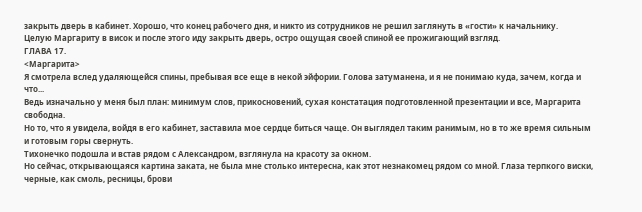закрыть дверь в кабинет. Хорошо, что конец рабочего дня, и никто из сотрудников не решил заглянуть в «гости» к начальнику.
Целую Маргариту в висок и после этого иду закрыть дверь, остро ощущая своей спиной ее прожигающий взгляд.
ГЛАВА 17.
<Маргарита>
Я смотрела вслед удаляющейся спины, пребывая все еще в некой эйфории. Голова затуманена, и я не понимаю куда, зачем, когда и что...
Ведь изначально у меня был план: минимум слов, прикосновений, сухая констатация подготовленной презентации и все, Маргарита свободна.
Но то, что я увидела, войдя в его кабинет, заставила мое сердце биться чаще. Он выглядел таким ранимым, но в то же время сильным и готовым горы свернуть.
Тихонечко подошла и встав рядом с Александром, взглянула на красоту за окном.
Но сейчас, открывающаяся картина заката, не была мне столько интересна, как этот незнакомец рядом со мной. Глаза терпкого виски, черные, как смоль, ресницы, брови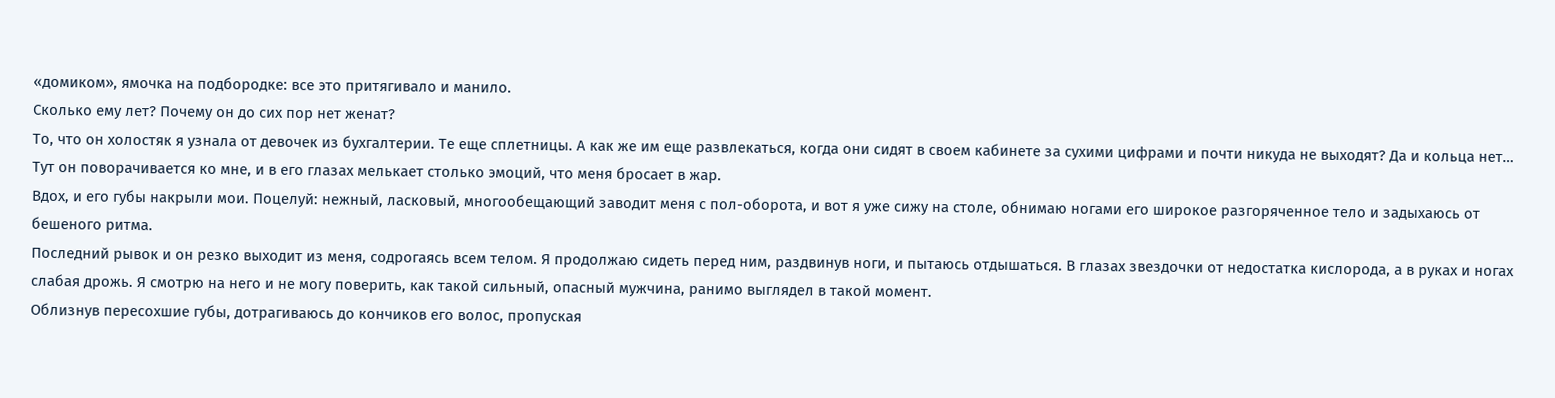«домиком», ямочка на подбородке: все это притягивало и манило.
Сколько ему лет? Почему он до сих пор нет женат?
То, что он холостяк я узнала от девочек из бухгалтерии. Те еще сплетницы. А как же им еще развлекаться, когда они сидят в своем кабинете за сухими цифрами и почти никуда не выходят? Да и кольца нет…
Тут он поворачивается ко мне, и в его глазах мелькает столько эмоций, что меня бросает в жар.
Вдох, и его губы накрыли мои. Поцелуй: нежный, ласковый, многообещающий заводит меня с пол-оборота, и вот я уже сижу на столе, обнимаю ногами его широкое разгоряченное тело и задыхаюсь от бешеного ритма.
Последний рывок и он резко выходит из меня, содрогаясь всем телом. Я продолжаю сидеть перед ним, раздвинув ноги, и пытаюсь отдышаться. В глазах звездочки от недостатка кислорода, а в руках и ногах слабая дрожь. Я смотрю на него и не могу поверить, как такой сильный, опасный мужчина, ранимо выглядел в такой момент.
Облизнув пересохшие губы, дотрагиваюсь до кончиков его волос, пропуская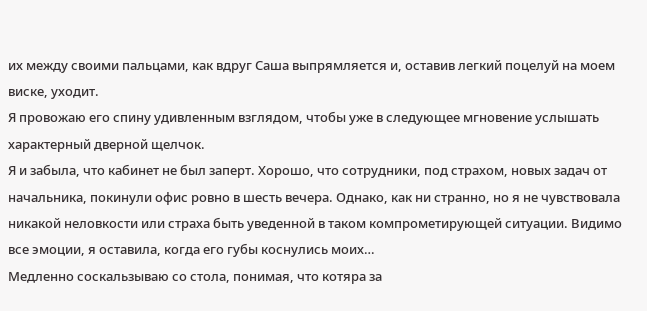их между своими пальцами, как вдруг Саша выпрямляется и, оставив легкий поцелуй на моем виске, уходит.
Я провожаю его спину удивленным взглядом, чтобы уже в следующее мгновение услышать характерный дверной щелчок.
Я и забыла, что кабинет не был заперт. Хорошо, что сотрудники, под страхом, новых задач от начальника, покинули офис ровно в шесть вечера. Однако, как ни странно, но я не чувствовала никакой неловкости или страха быть уведенной в таком компрометирующей ситуации. Видимо все эмоции, я оставила, когда его губы коснулись моих…
Медленно соскальзываю со стола, понимая, что котяра за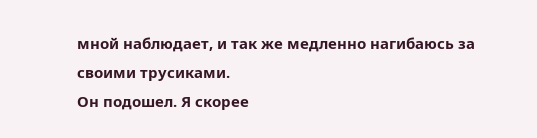мной наблюдает, и так же медленно нагибаюсь за своими трусиками.
Он подошел. Я скорее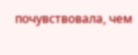почувствовала, чем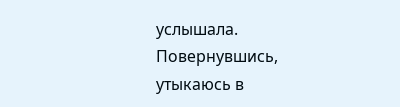услышала. Повернувшись, утыкаюсь в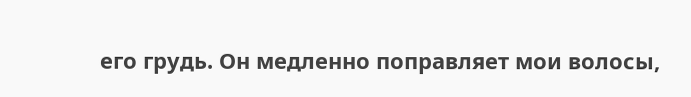его грудь. Он медленно поправляет мои волосы,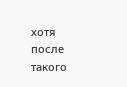хотя после такого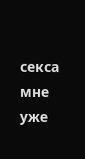секса мне уже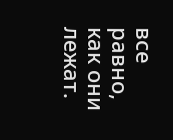все равно, как они лежат.